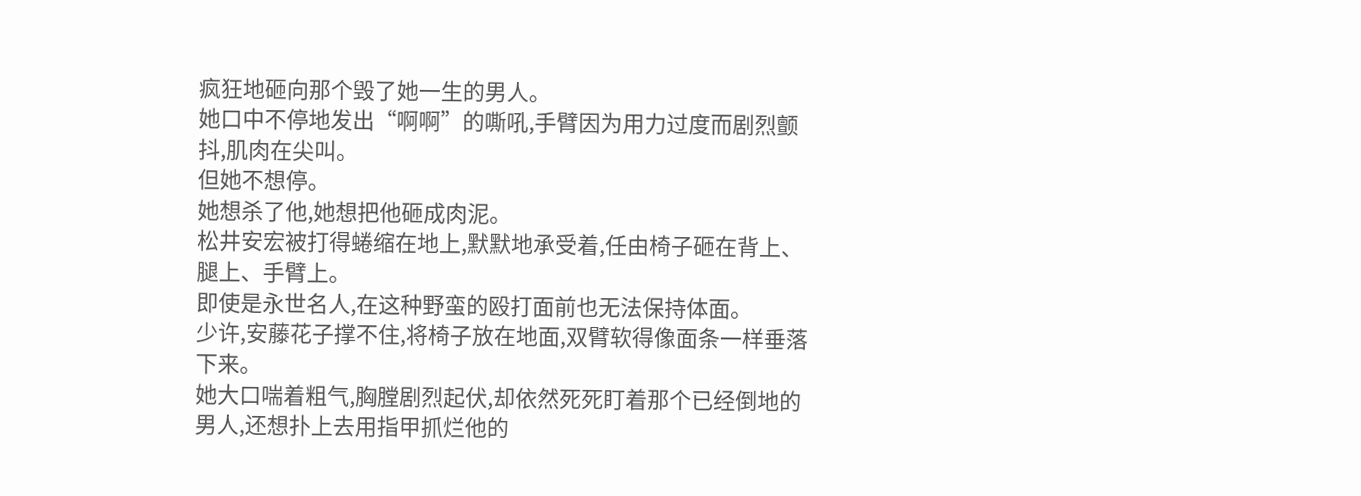疯狂地砸向那个毁了她一生的男人。
她口中不停地发出“啊啊”的嘶吼,手臂因为用力过度而剧烈颤抖,肌肉在尖叫。
但她不想停。
她想杀了他,她想把他砸成肉泥。
松井安宏被打得蜷缩在地上,默默地承受着,任由椅子砸在背上、腿上、手臂上。
即使是永世名人,在这种野蛮的殴打面前也无法保持体面。
少许,安藤花子撑不住,将椅子放在地面,双臂软得像面条一样垂落下来。
她大口喘着粗气,胸膛剧烈起伏,却依然死死盯着那个已经倒地的男人,还想扑上去用指甲抓烂他的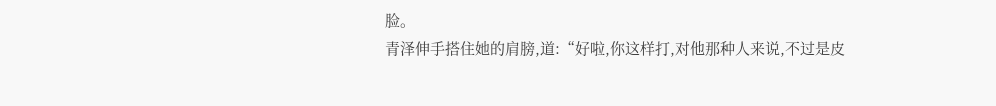脸。
青泽伸手搭住她的肩膀,道:“好啦,你这样打,对他那种人来说,不过是皮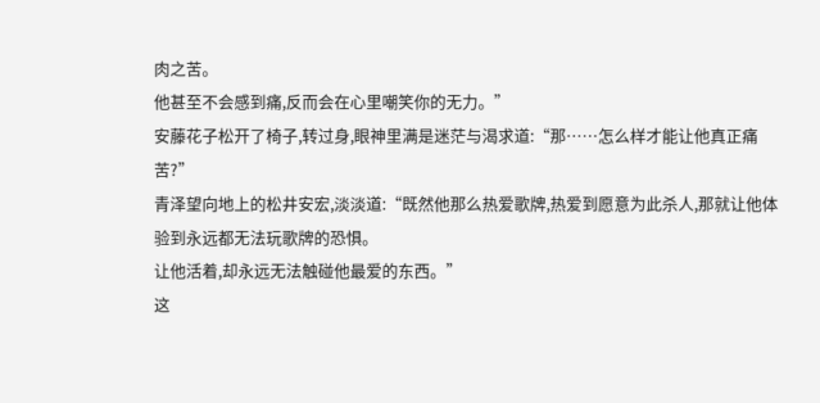肉之苦。
他甚至不会感到痛,反而会在心里嘲笑你的无力。”
安藤花子松开了椅子,转过身,眼神里满是迷茫与渴求道:“那……怎么样才能让他真正痛苦?”
青泽望向地上的松井安宏,淡淡道:“既然他那么热爱歌牌,热爱到愿意为此杀人,那就让他体验到永远都无法玩歌牌的恐惧。
让他活着,却永远无法触碰他最爱的东西。”
这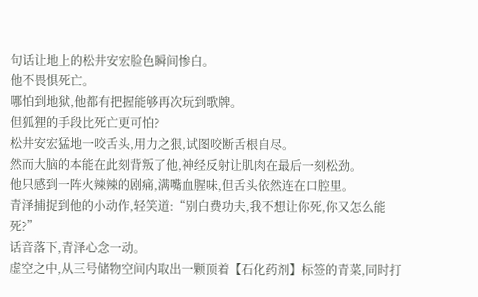句话让地上的松井安宏脸色瞬间惨白。
他不畏惧死亡。
哪怕到地狱,他都有把握能够再次玩到歌牌。
但狐狸的手段比死亡更可怕?
松井安宏猛地一咬舌头,用力之狠,试图咬断舌根自尽。
然而大脑的本能在此刻背叛了他,神经反射让肌肉在最后一刻松劲。
他只感到一阵火辣辣的剧痛,满嘴血腥味,但舌头依然连在口腔里。
青泽捕捉到他的小动作,轻笑道:“别白费功夫,我不想让你死,你又怎么能死?”
话音落下,青泽心念一动。
虚空之中,从三号储物空间内取出一颗顶着【石化药剂】标签的青菜,同时打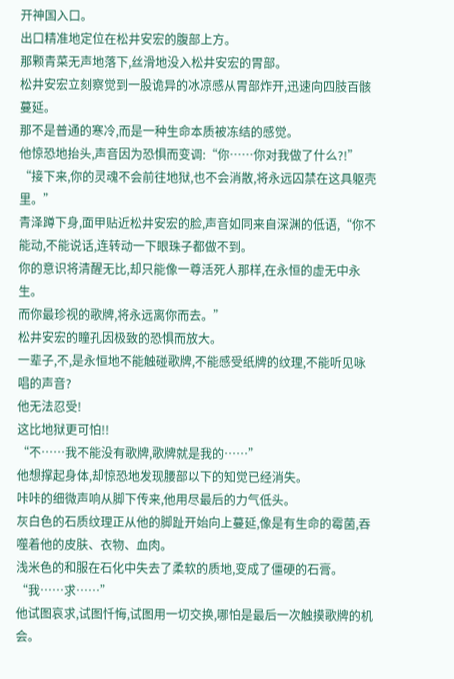开神国入口。
出口精准地定位在松井安宏的腹部上方。
那颗青菜无声地落下,丝滑地没入松井安宏的胃部。
松井安宏立刻察觉到一股诡异的冰凉感从胃部炸开,迅速向四肢百骸蔓延。
那不是普通的寒冷,而是一种生命本质被冻结的感觉。
他惊恐地抬头,声音因为恐惧而变调:“你……你对我做了什么?!”
“接下来,你的灵魂不会前往地狱,也不会消散,将永远囚禁在这具躯壳里。”
青泽蹲下身,面甲贴近松井安宏的脸,声音如同来自深渊的低语,“你不能动,不能说话,连转动一下眼珠子都做不到。
你的意识将清醒无比,却只能像一尊活死人那样,在永恒的虚无中永生。
而你最珍视的歌牌,将永远离你而去。”
松井安宏的瞳孔因极致的恐惧而放大。
一辈子,不,是永恒地不能触碰歌牌,不能感受纸牌的纹理,不能听见咏唱的声音?
他无法忍受!
这比地狱更可怕!!
“不……我不能没有歌牌,歌牌就是我的……”
他想撑起身体,却惊恐地发现腰部以下的知觉已经消失。
咔咔的细微声响从脚下传来,他用尽最后的力气低头。
灰白色的石质纹理正从他的脚趾开始向上蔓延,像是有生命的霉菌,吞噬着他的皮肤、衣物、血肉。
浅米色的和服在石化中失去了柔软的质地,变成了僵硬的石膏。
“我……求……”
他试图哀求,试图忏悔,试图用一切交换,哪怕是最后一次触摸歌牌的机会。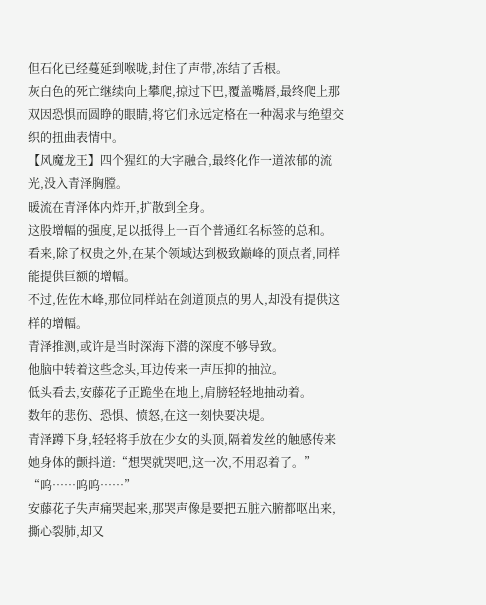但石化已经蔓延到喉咙,封住了声带,冻结了舌根。
灰白色的死亡继续向上攀爬,掠过下巴,覆盖嘴唇,最终爬上那双因恐惧而圆睁的眼睛,将它们永远定格在一种渴求与绝望交织的扭曲表情中。
【风魔龙王】四个猩红的大字融合,最终化作一道浓郁的流光,没入青泽胸膛。
暖流在青泽体内炸开,扩散到全身。
这股增幅的强度,足以抵得上一百个普通红名标签的总和。
看来,除了权贵之外,在某个领域达到极致巅峰的顶点者,同样能提供巨额的增幅。
不过,佐佐木峰,那位同样站在剑道顶点的男人,却没有提供这样的增幅。
青泽推测,或许是当时深海下潜的深度不够导致。
他脑中转着这些念头,耳边传来一声压抑的抽泣。
低头看去,安藤花子正跪坐在地上,肩膀轻轻地抽动着。
数年的悲伤、恐惧、愤怒,在这一刻快要决堤。
青泽蹲下身,轻轻将手放在少女的头顶,隔着发丝的触感传来她身体的颤抖道:“想哭就哭吧,这一次,不用忍着了。”
“呜……呜呜……”
安藤花子失声痛哭起来,那哭声像是要把五脏六腑都呕出来,撕心裂肺,却又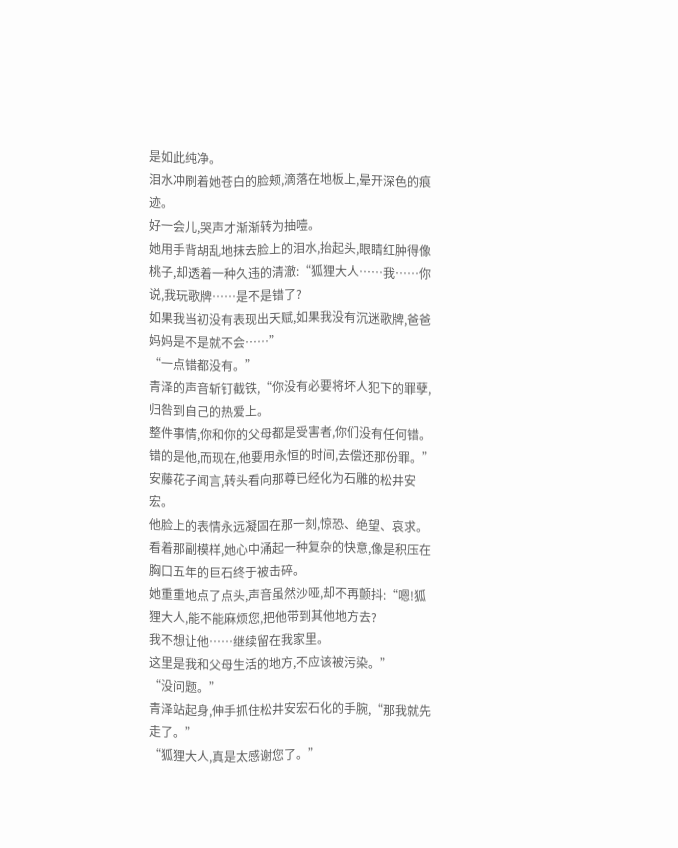是如此纯净。
泪水冲刷着她苍白的脸颊,滴落在地板上,晕开深色的痕迹。
好一会儿,哭声才渐渐转为抽噎。
她用手背胡乱地抹去脸上的泪水,抬起头,眼睛红肿得像桃子,却透着一种久违的清澈:“狐狸大人……我……你说,我玩歌牌……是不是错了?
如果我当初没有表现出天赋,如果我没有沉迷歌牌,爸爸妈妈是不是就不会……”
“一点错都没有。”
青泽的声音斩钉截铁,“你没有必要将坏人犯下的罪孽,归咎到自己的热爱上。
整件事情,你和你的父母都是受害者,你们没有任何错。
错的是他,而现在,他要用永恒的时间,去偿还那份罪。”
安藤花子闻言,转头看向那尊已经化为石雕的松井安宏。
他脸上的表情永远凝固在那一刻,惊恐、绝望、哀求。
看着那副模样,她心中涌起一种复杂的快意,像是积压在胸口五年的巨石终于被击碎。
她重重地点了点头,声音虽然沙哑,却不再颤抖:“嗯!狐狸大人,能不能麻烦您,把他带到其他地方去?
我不想让他……继续留在我家里。
这里是我和父母生活的地方,不应该被污染。”
“没问题。”
青泽站起身,伸手抓住松井安宏石化的手腕,“那我就先走了。”
“狐狸大人,真是太感谢您了。”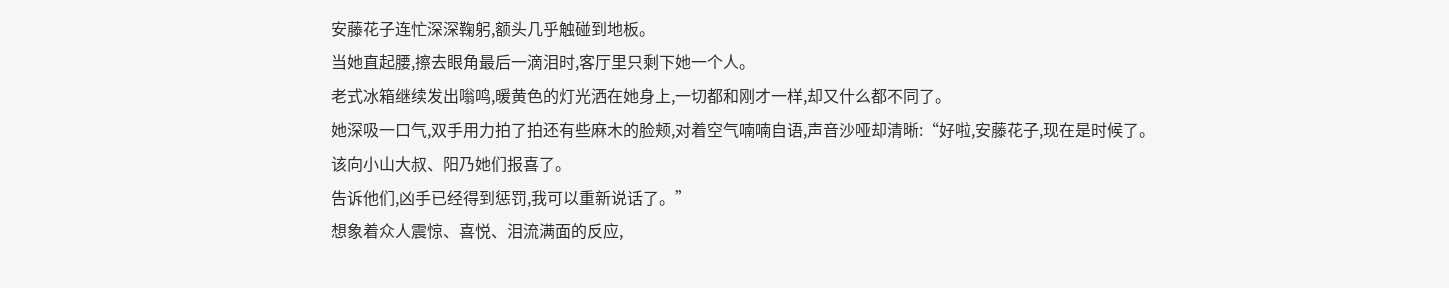安藤花子连忙深深鞠躬,额头几乎触碰到地板。
当她直起腰,擦去眼角最后一滴泪时,客厅里只剩下她一个人。
老式冰箱继续发出嗡鸣,暖黄色的灯光洒在她身上,一切都和刚才一样,却又什么都不同了。
她深吸一口气,双手用力拍了拍还有些麻木的脸颊,对着空气喃喃自语,声音沙哑却清晰:“好啦,安藤花子,现在是时候了。
该向小山大叔、阳乃她们报喜了。
告诉他们,凶手已经得到惩罚,我可以重新说话了。”
想象着众人震惊、喜悦、泪流满面的反应,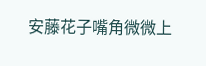安藤花子嘴角微微上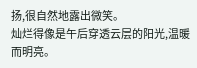扬,很自然地露出微笑。
灿烂得像是午后穿透云层的阳光,温暖而明亮。